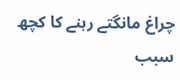چراغ مانگتے رہنے کا کچھ سبب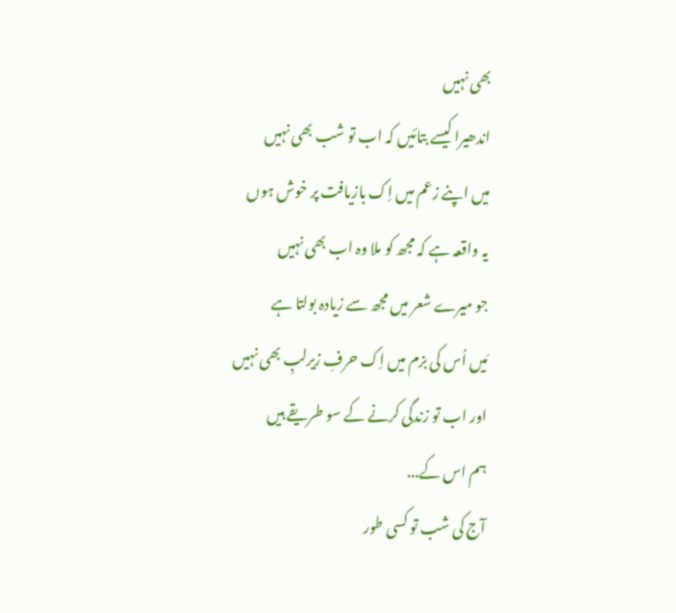بھی نہیں
اندھیرا کیسے بتائیں کہ اب تو شب بھی نہیں
میں اپنے زعم میں اِک بازیافت پر خوش ہوں
یہ واقعہ ہے کہ مجھ کو ملا وہ اب بھی نہیں
جو میرے شعر میں مجھ سے زیادہ بولتا ہے
مَیں اُس کی بزم میں اِک حرفِ زیرلبِ بھی نہیں
اور اب تو زندگی کرنے کے سو طریقے ہیں
ہم اس کے...
آج کی شب تو کسی طور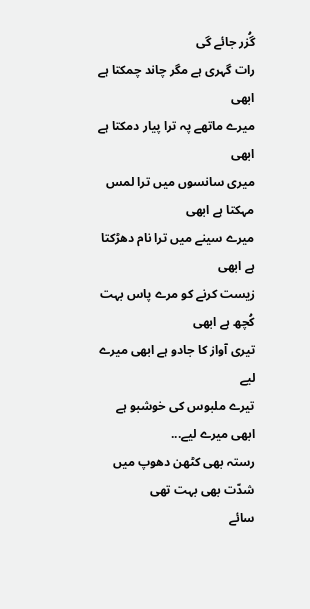گُزر جائے گی
رات گہری ہے مگر چاند چمکتا ہے ابھی
میرے ماتھے پہ ترا پیار دمکتا ہے ابھی
میری سانسوں میں ترا لمس مہکتا ہے ابھی
میرے سینے میں ترا نام دھڑکتا ہے ابھی
زیست کرنے کو مرے پاس بہت کُچھ ہے ابھی
تیری آواز کا جادو ہے ابھی میرے لیے
تیرے ملبوس کی خوشبو ہے ابھی میرے لیے...
رستہ بھی کٹھن دھوپ میں شدّت بھی بہت تھی
سائے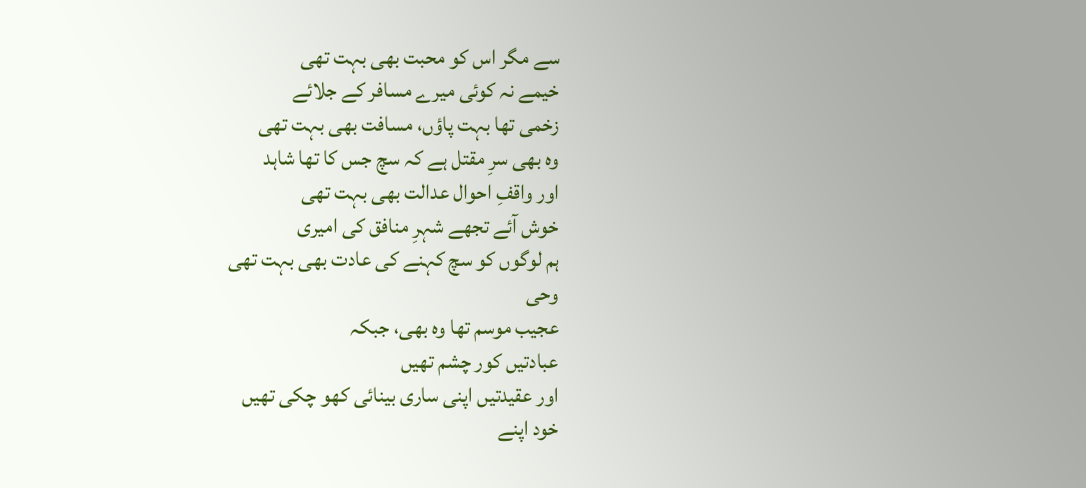سے مگر اس کو محبت بھی بہت تھی
خیمے نہ کوئی میرے مسافر کے جلائے
زخمی تھا بہت پاؤں، مسافت بھی بہت تھی
وہ بھی سرِ مقتل ہے کہ سچ جس کا تھا شاہد
اور واقفِ احوال عدالت بھی بہت تھی
خوش آئے تجھے شہرِ منافق کی امیری
ہم لوگوں کو سچ کہنے کی عادت بھی بہت تھی
وحی
عجیب موسم تھا وه بھی، جبکہ
عبادتیں کور چشم تھیں
اور عقیدتیں اپنی ساری بینائی کھو چکی تھیں
خود اپنے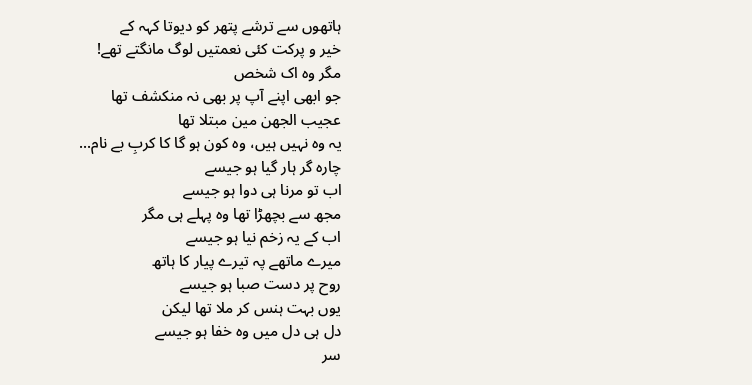ہاتھوں سے ترشے پتھر کو دیوتا کہہ کے
خیر و پرکت کئی نعمتیں لوگ مانگتے تھے!
مگر وه اک شخص
جو ابھی اپنے آپ پر بھی نہ منکشف تھا
عجیب الجھن مین مبتلا تھا
یہ وه نہیں ہیں، وه کون ہو گا کا کربِ بے نام...
چارہ گر ہار گیا ہو جیسے
اب تو مرنا ہی دوا ہو جیسے
مجھ سے بچھڑا تھا وہ پہلے ہی مگر
اب کے یہ زخم نیا ہو جیسے
میرے ماتھے پہ تیرے پیار کا ہاتھ
روح پر دست صبا ہو جیسے
یوں بہت ہنس کر ملا تھا لیکن
دل ہی دل میں وہ خفا ہو جیسے
سر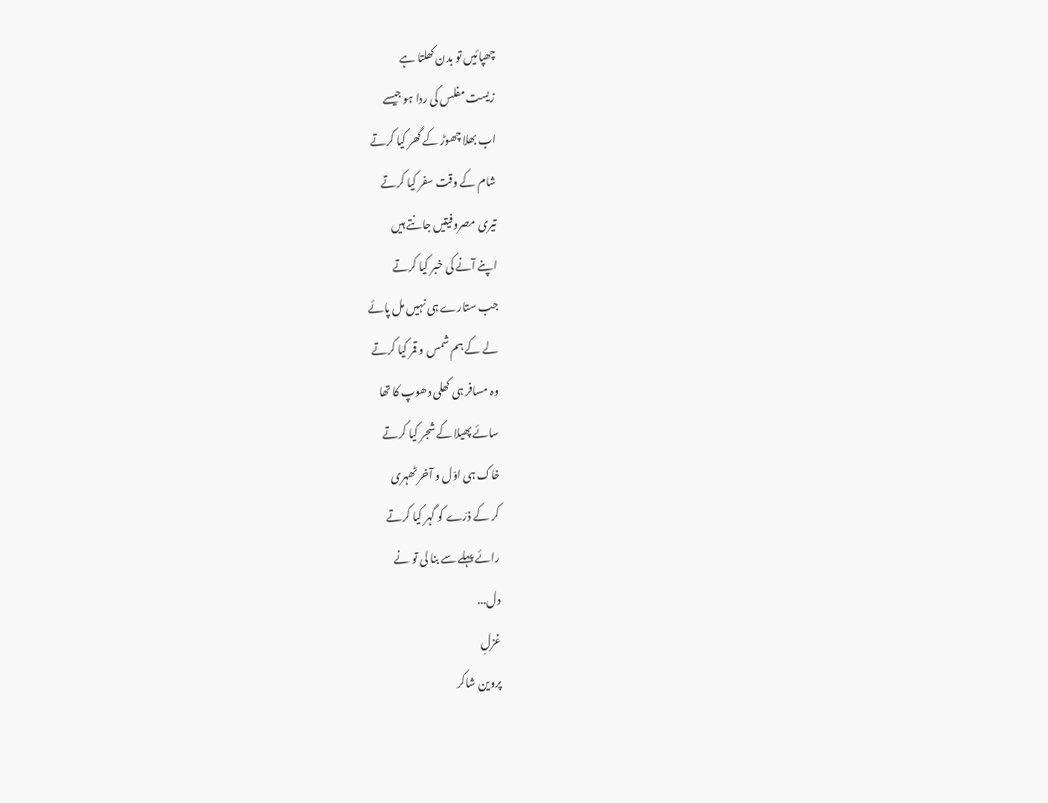چھپائیں تو بدن کھلتا ہے
زیست مفلس کی ردا ہو جیسے
اب بھلا چھوڑ کے گھر کیا کرتے
شام کے وقت سفر کیا کرتے
تیری مصروفیتیں جانتے ہیں
اپنے آنے کی خبر کیا کرتے
جب ستارے ہی نہیں مل پائے
لے کے ہم شمس و قمر کیا کرتے
وہ مسافر ہی کھلی دھوپ کا تھا
سائے پھیلا کے شجر کیا کرتے
خاک ہی اوّل و آخر ٹھہری
کر کے ذرّے کو گہر کیا کرتے
رائے پہلے سے بنا لی تو نے
دل...
غزلِ
پروین شاکر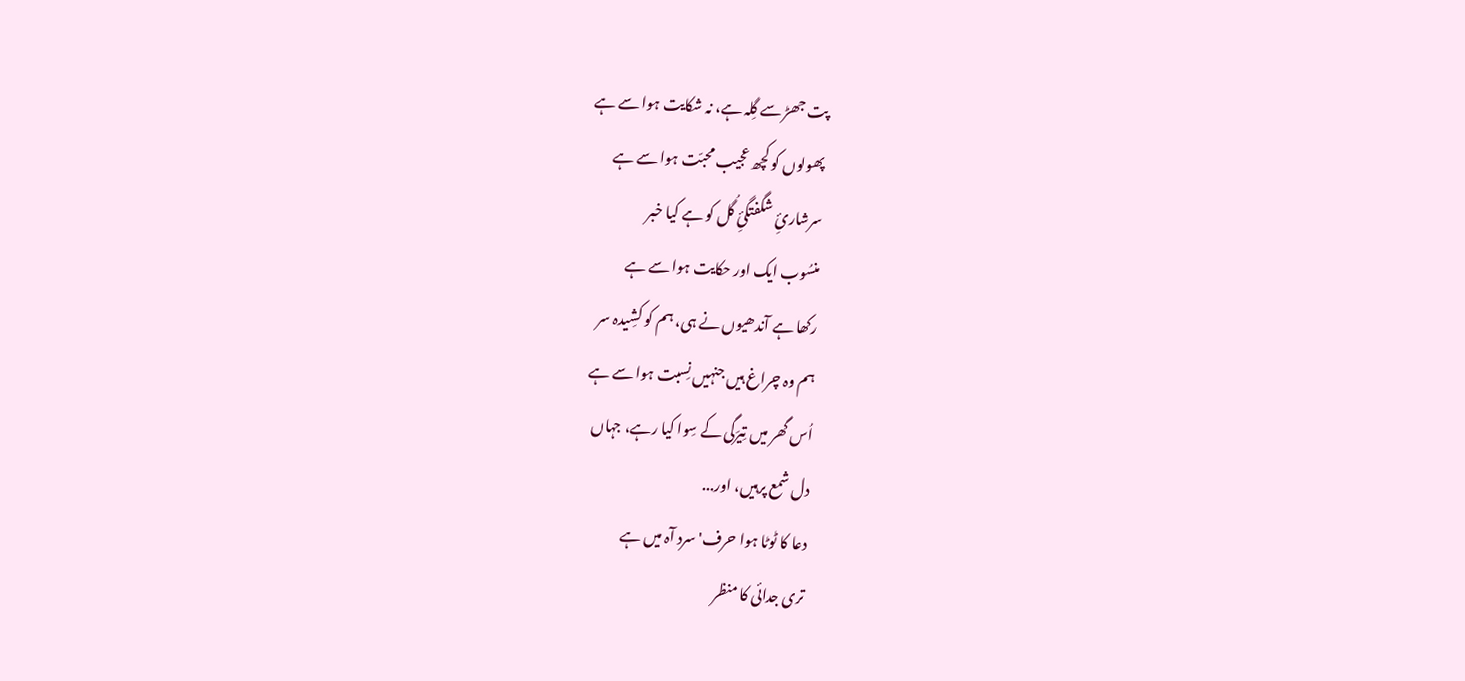پت جھڑ سے گِلہ ہے، نہ شکایت ہوا سے ہے
پھولوں کو کچھ عجیب محبّت ہوا سے ہے
سرشارئِ شگفتگئِ گُل کو ہے کیا خبر
منسُوب ایک اور حکایت ہوا سے ہے
رکھا ہے آندھیوں نے ہی، ہم کو کشِیدہ سر
ہم وہ چراغ ہیں جنہیں نِسبت ہوا سے ہے
اُس گھر میں تِیرَگی کے سِوا کیا رہے، جہاں
دل شمع پرہیں، اور...
دعا کا ٹوٹا ہوا حرف' سرد آہ میں ہے
تری جدائی کا منظر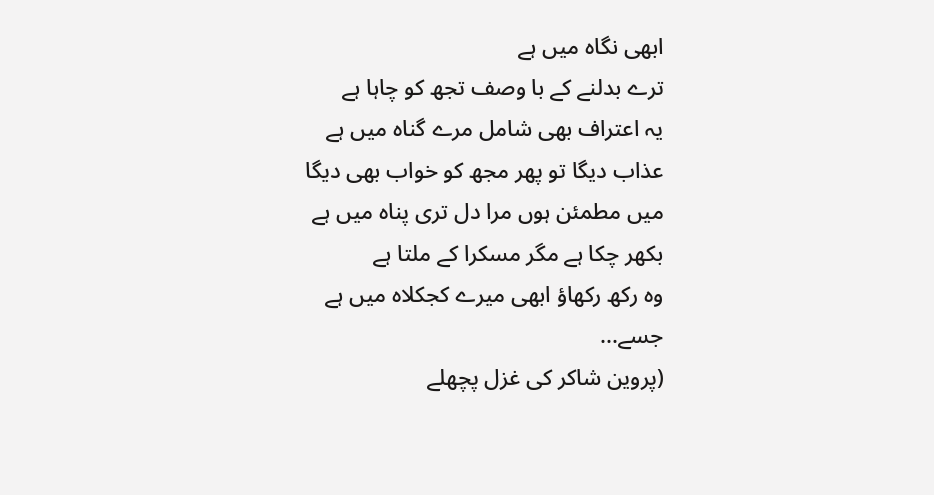ابھی نگاہ میں ہے
ترے بدلنے کے با وصف تجھ کو چاہا ہے
یہ اعتراف بھی شامل مرے گناہ میں ہے
عذاب دیگا تو پھر مجھ کو خواب بھی دیگا
میں مطمئن ہوں مرا دل تری پناہ میں ہے
بکھر چکا ہے مگر مسکرا کے ملتا ہے
وہ رکھ رکھاؤ ابھی میرے کجکلاہ میں ہے
جسے...
(پروین شاکر کی غزل پچھلے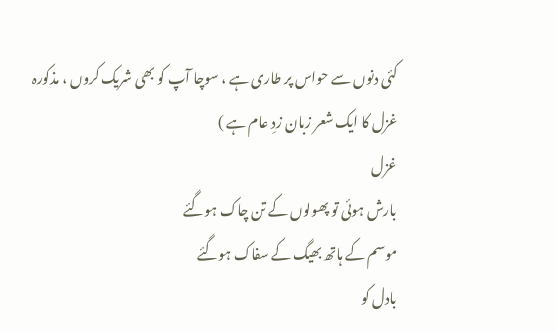کئی دنوں سے حواس پر طاری ہے ، سوچا آپ کو بھی شریک کروں ، مذکورہ غزل کا ایک شعر زبان زدِ عام ہے )
غزل
بارش ہوئی تو پھولوں کے تن چاک ہوگئے
موسم کے ہاتھ بھیگ کے سفاک ہوگئے
بادل کو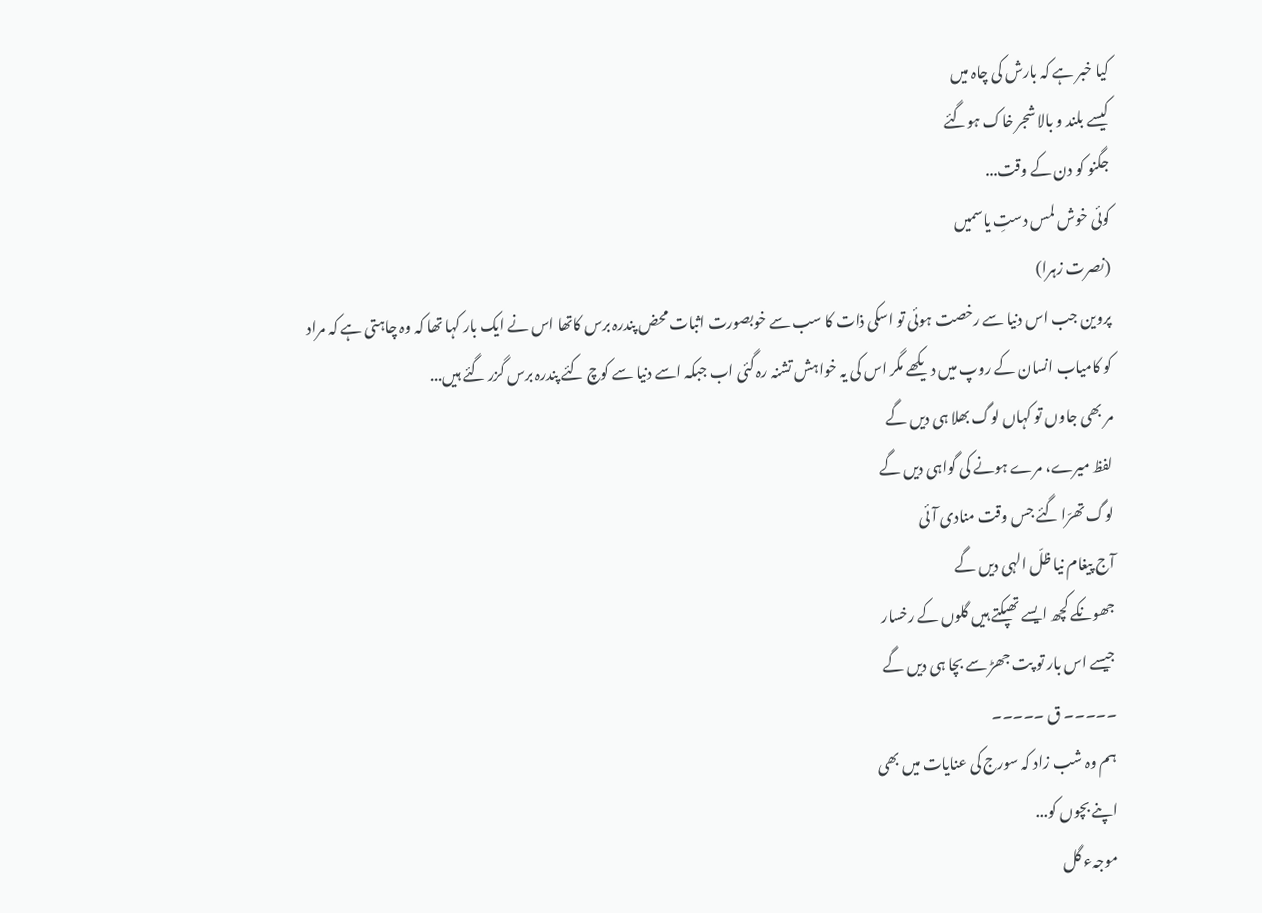کیا خبر ہے کہ بارش کی چاہ میں
کیسے بلند و بالا شجر خاک ہوگئے
جگنو کو دن کے وقت...
کوئی خوش لمس دستِ یاسمیں
(نصرت زہرا)
پروین جب اس دنیا سے رخصت ہوئی تو اسکی ذات کا سب سے خوبصورت اثبات محض پندرہ برس کاتھا اس نے ایک بار کہا تھا کہ وہ چاہتی ہے کہ مراد کو کامیاب انسان کے روپ میں دیکھے مگر اس کی یہ خواہش تشنہ رہ گئی اب جبکہ اسے دنیا سے کوچ کئے پندرہ برس گزر گئے ہیں...
مر بھی جاوں تو کہاں لوگ بھلا ہی دیں گے
لفظ میرے، مرے ہونے کی گواہی دیں گے
لوگ تھرّا گئے جس وقت منادی آئی
آج پیغام نیا ظلّ الہی دیں گے
جھونکے کچھ ایسے تھپکتے ہیں گلوں کے رخسار
جیسے اس بار تو پت جھڑ سے بچا ہی دیں گے
۔۔۔۔۔ ق ۔۔۔۔۔
ہم وہ شب زاد کہ سورج کی عنایات میں بھی
اپنے بچوں کو...
موجہء گل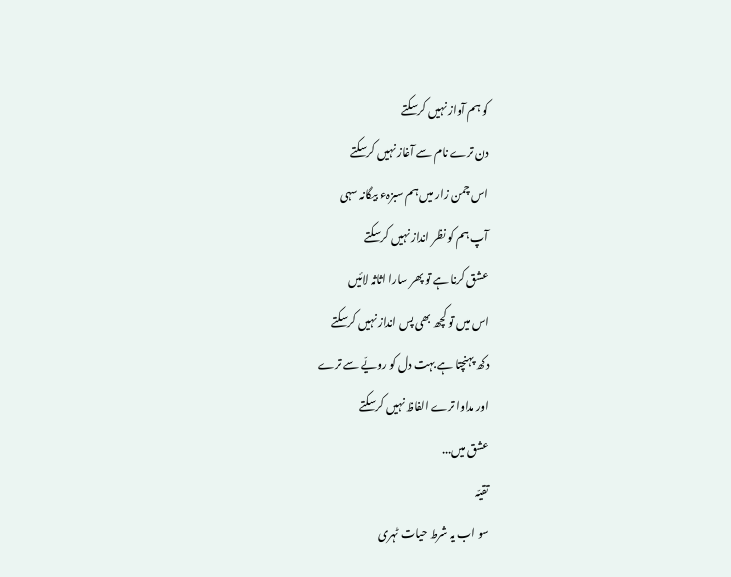کو ہم آواز نہیں کرسکتے
دن ترے نام سے آغاز نہیں کرسکتے
اس چمن زار میں ہم سبزہء بیگانہ سہی
آپ ہم کو نظر انداز نہیں کرسکتے
عشق کرنا ہے تو پھر سارا اثاثہ لائیں
اس میں تو کچھ بھی پس انداز نہیں کرسکتے
دکھ پہنچتا ہے بہت دل کو رویّے سے ترے
اور مداوا ترے الفاظ نہیں کرسکتے
عشق میں...
تقیّہ
سو اب یہ شرط حیات ٹہری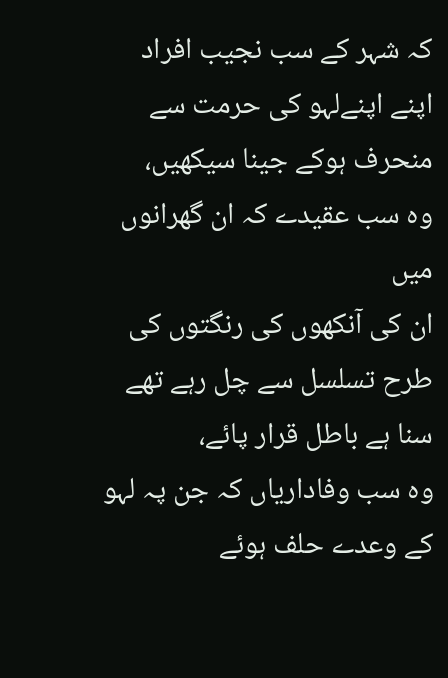کہ شہر کے سب نجیب افراد
اپنے اپنےلہو کی حرمت سے منحرف ہوکے جینا سیکھیں،
وہ سب عقیدے کہ ان گھرانوں میں
ان کی آنکھوں کی رنگتوں کی طرح تسلسل سے چل رہے تھے
سنا ہے باطل قرار پائے،
وہ سب وفاداریاں کہ جن پہ لہو کے وعدے حلف ہوئے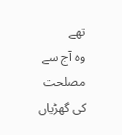تھے
وہ آج سے مصلحت کی گھڑیاں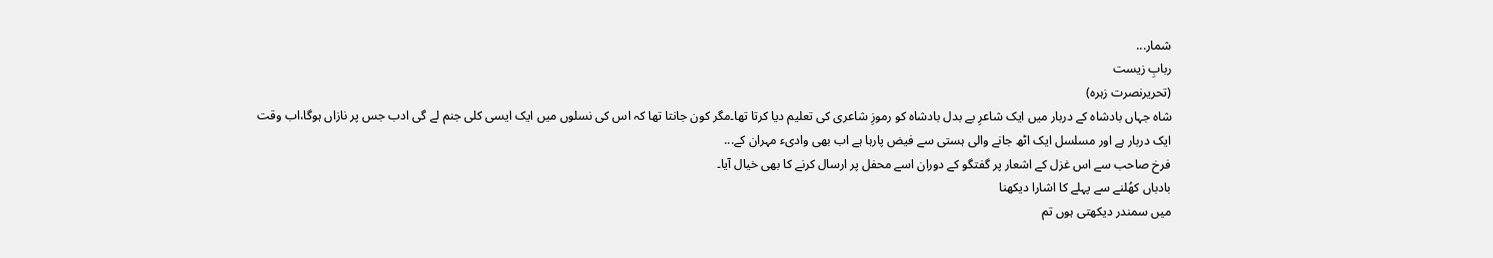شمار...
ربابِ زیست
(تحریرنصرت زہرہ)
شاہ جہاں بادشاہ کے دربار میں ایک شاعرِ بے بدل بادشاہ کو رموزِ شاعری کی تعلیم دیا کرتا تھا۔مگر کون جانتا تھا کہ اس کی نسلوں میں ایک ایسی کلی جنم لے گی ادب جس پر نازاں ہوگا،اب وقت ایک دربار ہے اور مسلسل ایک اٹھ جانے والی ہستی سے فیض پارہا ہے اب بھی وادیء مہران کے...
فرخ صاحب سے اس غزل کے اشعار پر گفتگو کے دوران اسے محفل پر ارسال کرنے کا بھی خیال آیا۔
بادباں کھُلنے سے پہلے کا اشارا دیکھنا
میں سمندر دیکھتی ہوں تم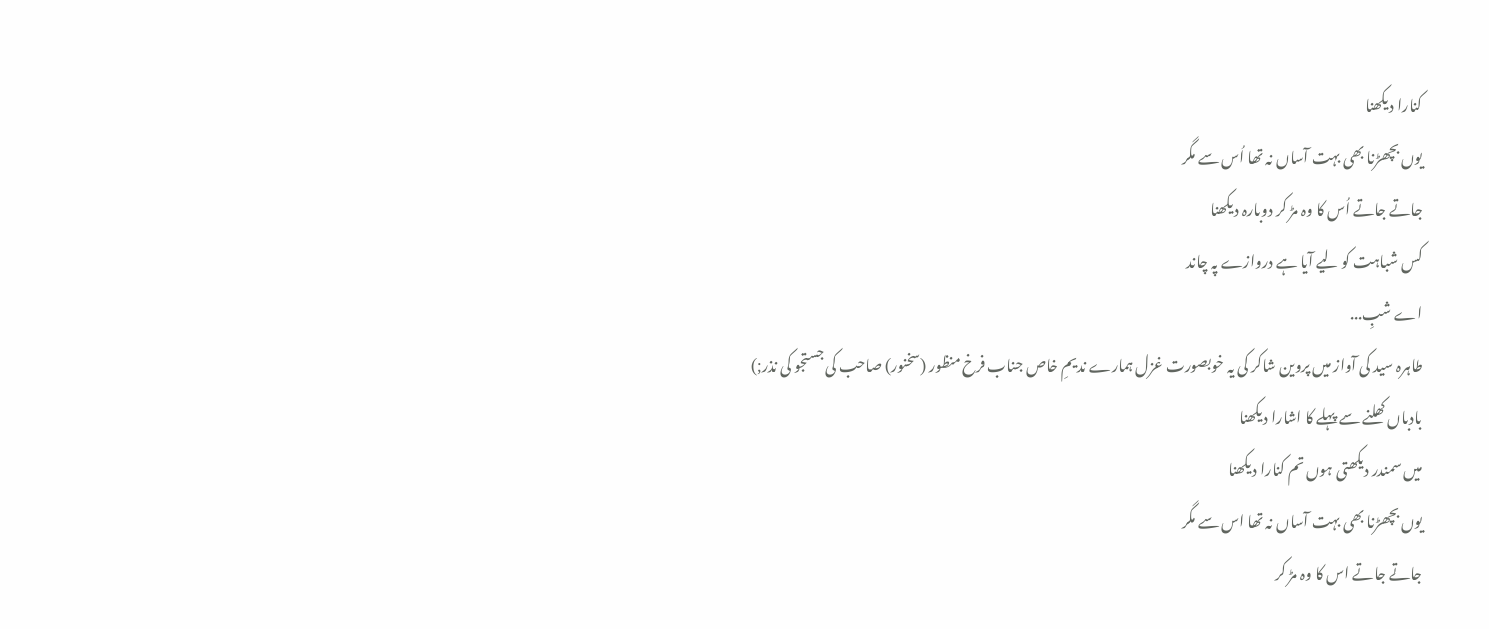کنارا دیکھنا
یوں بچھڑنا بھی بہت آساں نہ تھا اُس سے مگر
جاتے جاتے اُس کا وہ مڑ کر دوبارہ دیکھنا
کس شباہت کو لیے آیا ہے دروازے پہ چاند
اے شبِ...
طاہرہ سید کی آواز میں پروین شاکر کی یہ خوبصورت غزل ہمارے ندیمِ خاص جناب فرخ منظور (سخنور) صاحب کی جستجو کی نذر;)
بادباں کھلنے سے پہلے کا اشارا دیکھنا
میں سمندر دیکھتی ہوں تم کنارا دیکھنا
یوں بچھڑنا بھی بہت آساں نہ تھا اس سے مگر
جاتے جاتے اس کا وہ مڑ کر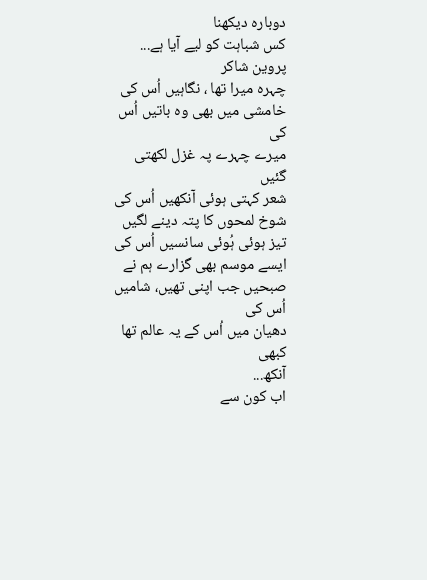دوبارہ دیکھنا
کس شباہت کو لیے آیا ہے...
پروین شاکر
چہرہ میرا تھا ، نگاہیں اُس کی
خامشی میں بھی وہ باتیں اُس کی
میرے چہرے پہ غزل لکھتی گئیں
شعر کہتی ہوئی آنکھیں اُس کی
شوخ لمحوں کا پتہ دینے لگیں
تیز ہوئی ہُوئی سانسیں اُس کی
ایسے موسم بھی گزارے ہم نے
صبحیں جب اپنی تھیں، شامیں اُس کی
دھیان میں اُس کے یہ عالم تھا کبھی
آنکھ...
اب کون سے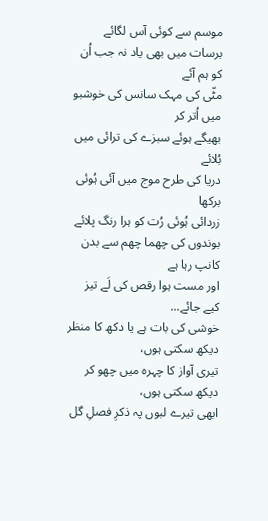موسم سے کوئی آس لگائے
برسات میں بھی یاد نہ جب اُن کو ہم آئے
مٹّی کی مہک سانس کی خوشبو میں اُتر کر
بھیگے ہوئے سبزے کی ترائی میں بُلائے
دریا کی طرح موج میں آئی ہُوئی برکھا
زردائی ہُوئی رُت کو ہرا رنگ پلائے
بوندوں کی چھما چھم سے بدن کانپ رہا ہے
اور مست ہوا رقص کی لَے تیز کیے جائے...
خوشی کی بات ہے یا دکھ کا منظر دیکھ سکتی ہوں،
تیری آواز کا چہرہ میں چھو کر دیکھ سکتی ہوں،
ابھی تیرے لبوں پہ ذکرِ فصلِ گل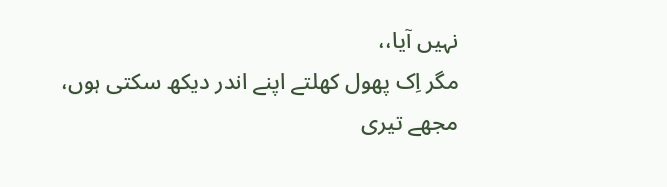نہیں آیا،،
مگر اِک پھول کھلتے اپنے اندر دیکھ سکتی ہوں،
مجھے تیری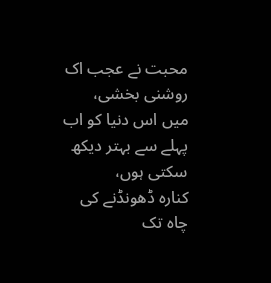محبت نے عجب اک روشنی بخشی،
میں اس دنیا کو اب پہلے سے بہتر دیکھ سکتی ہوں،
کنارہ ڈھونڈنے کی چاہ تک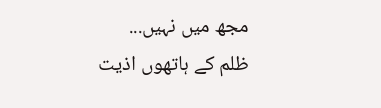مجھ میں نہیں...
ظلم کے ہاتھوں اذیت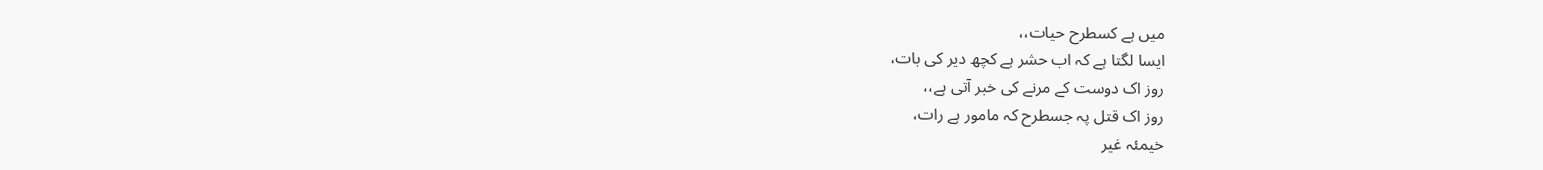میں ہے کسطرح حیات،،
ایسا لگتا ہے کہ اب حشر ہے کچھ دیر کی بات،
روز اک دوست کے مرنے کی خبر آتی ہے،،
روز اک قتل پہ جسطرح کہ مامور ہے رات،
خیمئہ غیر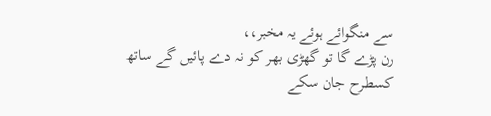سے منگوائے ہوئے یہ مخبر،،
رن پڑے گا تو گھڑی بھر کو نہ دے پائیں گے ساتھ
کسطرح جان سکے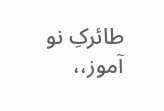طائرکِ نو آموز،،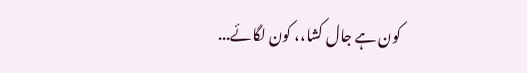کون ہے جال کشا،، کون لگائے...